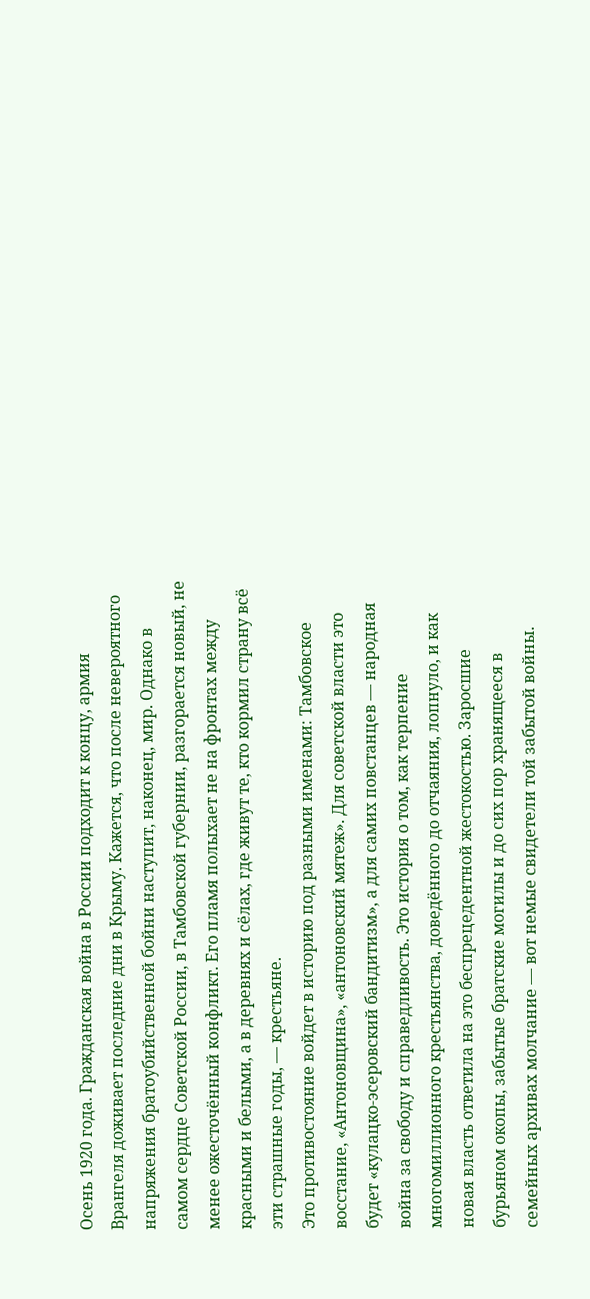Осень 1920 года. Гражданская война в России подходит к концу, армия Врангеля доживает последние дни в Крыму. Кажется, что после невероятного напряжения братоубийственной бойни наступит, наконец, мир. Однако в самом сердце Советской России, в Тамбовской губернии, разгорается новый, не менее ожесточённый конфликт. Его пламя полыхает не на фронтах между красными и белыми, а в деревнях и сёлах, где живут те, кто кормил страну всё эти страшные годы, — крестьяне.
Это противостояние войдет в историю под разными именами: Тамбовское восстание, «Антоновщина», «антоновский мятеж». Для советской власти это будет «кулацко-эсеровский бандитизм», а для самих повстанцев — народная война за свободу и справедливость. Это история о том, как терпение многомиллионного крестьянства, доведённого до отчаяния, лопнуло, и как новая власть ответила на это беспрецедентной жестокостью. Заросшие бурьяном окопы, забытые братские могилы и до сих пор хранящееся в семейных архивах молчание — вот немые свидетели той забытой войны.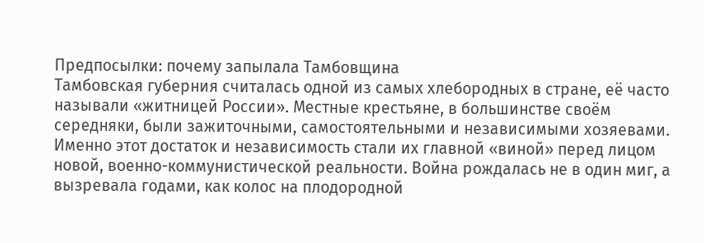Предпосылки: почему запылала Тамбовщина
Тамбовская губерния считалась одной из самых хлебородных в стране, её часто называли «житницей России». Местные крестьяне, в большинстве своём середняки, были зажиточными, самостоятельными и независимыми хозяевами. Именно этот достаток и независимость стали их главной «виной» перед лицом новой, военно-коммунистической реальности. Война рождалась не в один миг, а вызревала годами, как колос на плодородной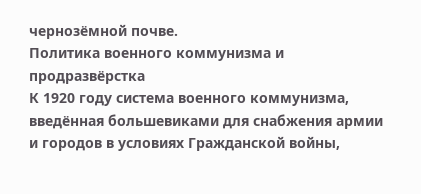чернозёмной почве.
Политика военного коммунизма и продразвёрстка
К 1920 году система военного коммунизма, введённая большевиками для снабжения армии и городов в условиях Гражданской войны,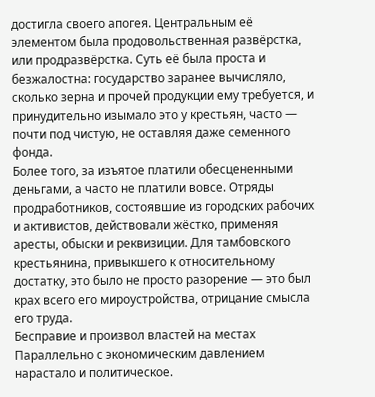достигла своего апогея. Центральным её элементом была продовольственная развёрстка, или продразвёрстка. Суть её была проста и безжалостна: государство заранее вычисляло, сколько зерна и прочей продукции ему требуется, и принудительно изымало это у крестьян, часто — почти под чистую, не оставляя даже семенного фонда.
Более того, за изъятое платили обесцененными деньгами, а часто не платили вовсе. Отряды продработников, состоявшие из городских рабочих и активистов, действовали жёстко, применяя аресты, обыски и реквизиции. Для тамбовского крестьянина, привыкшего к относительному достатку, это было не просто разорение — это был крах всего его мироустройства, отрицание смысла его труда.
Бесправие и произвол властей на местах
Параллельно с экономическим давлением нарастало и политическое.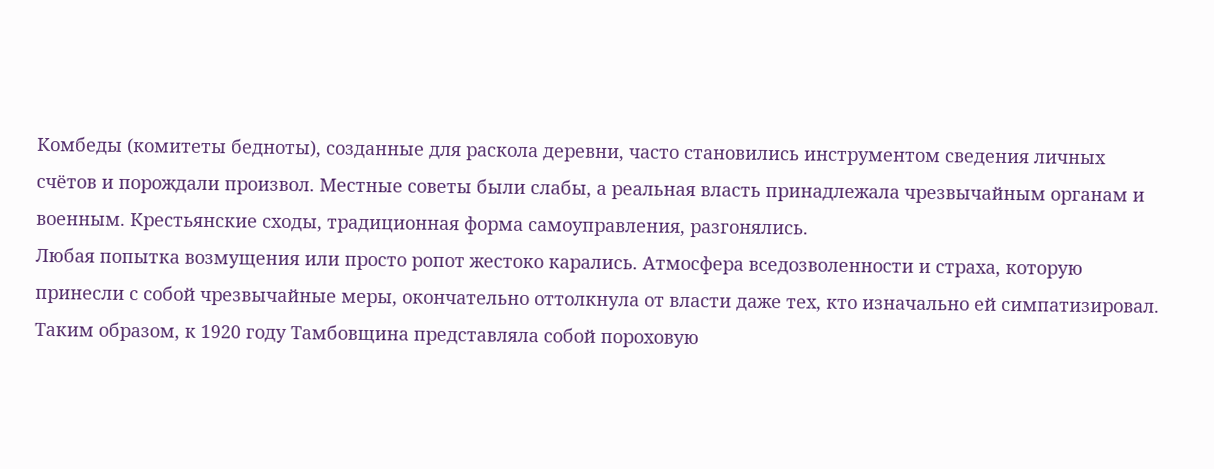Комбеды (комитеты бедноты), созданные для раскола деревни, часто становились инструментом сведения личных счётов и порождали произвол. Местные советы были слабы, а реальная власть принадлежала чрезвычайным органам и военным. Крестьянские сходы, традиционная форма самоуправления, разгонялись.
Любая попытка возмущения или просто ропот жестоко карались. Атмосфера вседозволенности и страха, которую принесли с собой чрезвычайные меры, окончательно оттолкнула от власти даже тех, кто изначально ей симпатизировал. Таким образом, к 1920 году Тамбовщина представляла собой пороховую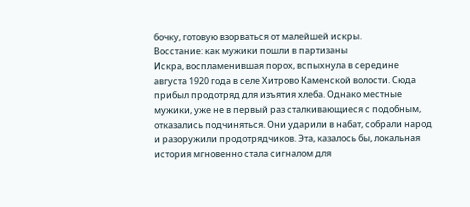бочку, готовую взорваться от малейшей искры.
Восстание: как мужики пошли в партизаны
Искра, воспламенившая порох, вспыхнула в середине августа 1920 года в селе Хитрово Каменской волости. Сюда прибыл продотряд для изъятия хлеба. Однако местные мужики, уже не в первый раз сталкивающиеся с подобным, отказались подчиняться. Они ударили в набат, собрали народ и разоружили продотрядчиков. Эта, казалось бы, локальная история мгновенно стала сигналом для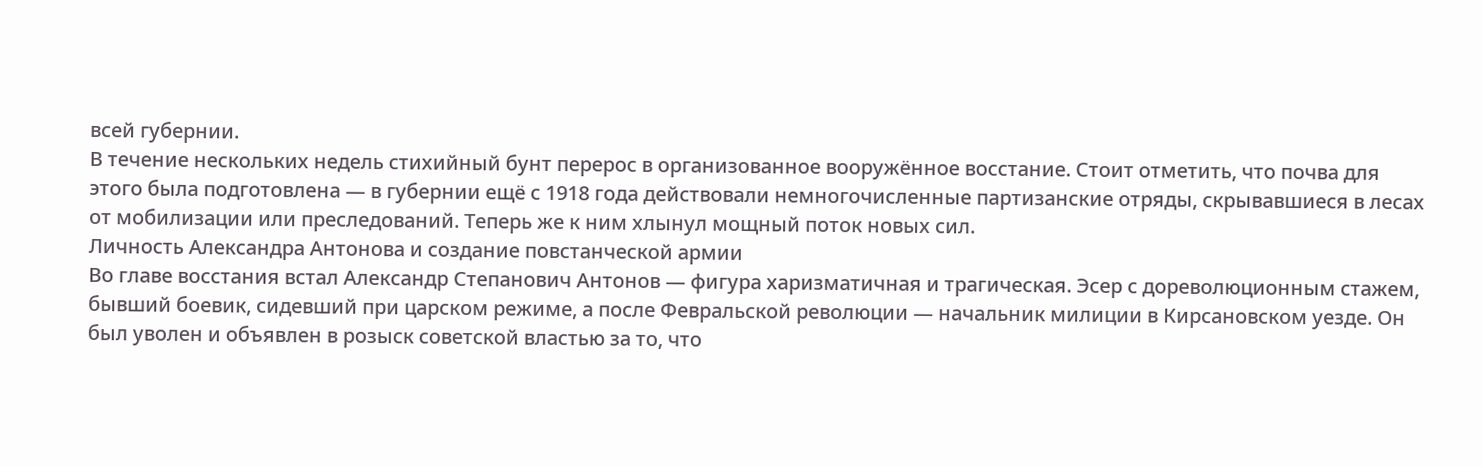всей губернии.
В течение нескольких недель стихийный бунт перерос в организованное вооружённое восстание. Стоит отметить, что почва для этого была подготовлена — в губернии ещё с 1918 года действовали немногочисленные партизанские отряды, скрывавшиеся в лесах от мобилизации или преследований. Теперь же к ним хлынул мощный поток новых сил.
Личность Александра Антонова и создание повстанческой армии
Во главе восстания встал Александр Степанович Антонов — фигура харизматичная и трагическая. Эсер с дореволюционным стажем, бывший боевик, сидевший при царском режиме, а после Февральской революции — начальник милиции в Кирсановском уезде. Он был уволен и объявлен в розыск советской властью за то, что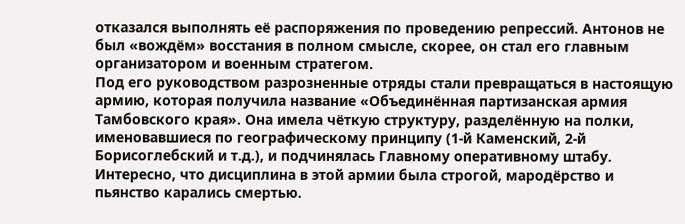отказался выполнять её распоряжения по проведению репрессий. Антонов не был «вождём» восстания в полном смысле, скорее, он стал его главным организатором и военным стратегом.
Под его руководством разрозненные отряды стали превращаться в настоящую армию, которая получила название «Объединённая партизанская армия Тамбовского края». Она имела чёткую структуру, разделённую на полки, именовавшиеся по географическому принципу (1-й Каменский, 2-й Борисоглебский и т.д.), и подчинялась Главному оперативному штабу. Интересно, что дисциплина в этой армии была строгой, мародёрство и пьянство карались смертью.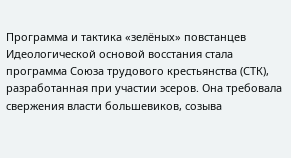Программа и тактика «зелёных» повстанцев
Идеологической основой восстания стала программа Союза трудового крестьянства (СТК), разработанная при участии эсеров. Она требовала свержения власти большевиков, созыва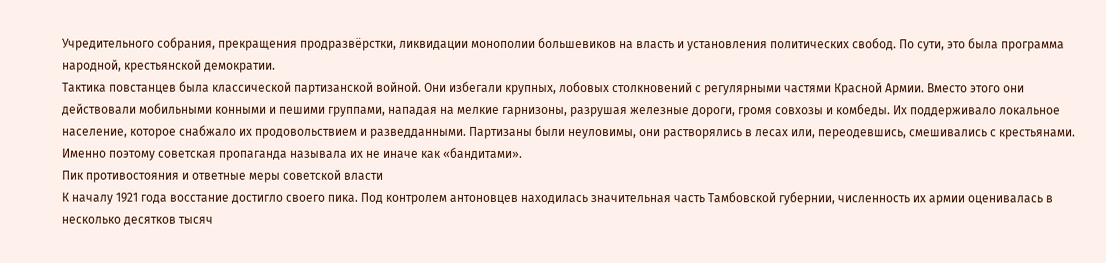Учредительного собрания, прекращения продразвёрстки, ликвидации монополии большевиков на власть и установления политических свобод. По сути, это была программа народной, крестьянской демократии.
Тактика повстанцев была классической партизанской войной. Они избегали крупных, лобовых столкновений с регулярными частями Красной Армии. Вместо этого они действовали мобильными конными и пешими группами, нападая на мелкие гарнизоны, разрушая железные дороги, громя совхозы и комбеды. Их поддерживало локальное население, которое снабжало их продовольствием и разведданными. Партизаны были неуловимы, они растворялись в лесах или, переодевшись, смешивались с крестьянами. Именно поэтому советская пропаганда называла их не иначе как «бандитами».
Пик противостояния и ответные меры советской власти
К началу 1921 года восстание достигло своего пика. Под контролем антоновцев находилась значительная часть Тамбовской губернии, численность их армии оценивалась в несколько десятков тысяч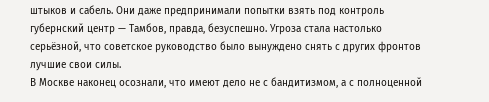штыков и сабель. Они даже предпринимали попытки взять под контроль губернский центр — Тамбов, правда, безуспешно. Угроза стала настолько серьёзной, что советское руководство было вынуждено снять с других фронтов лучшие свои силы.
В Москве наконец осознали, что имеют дело не с бандитизмом, а с полноценной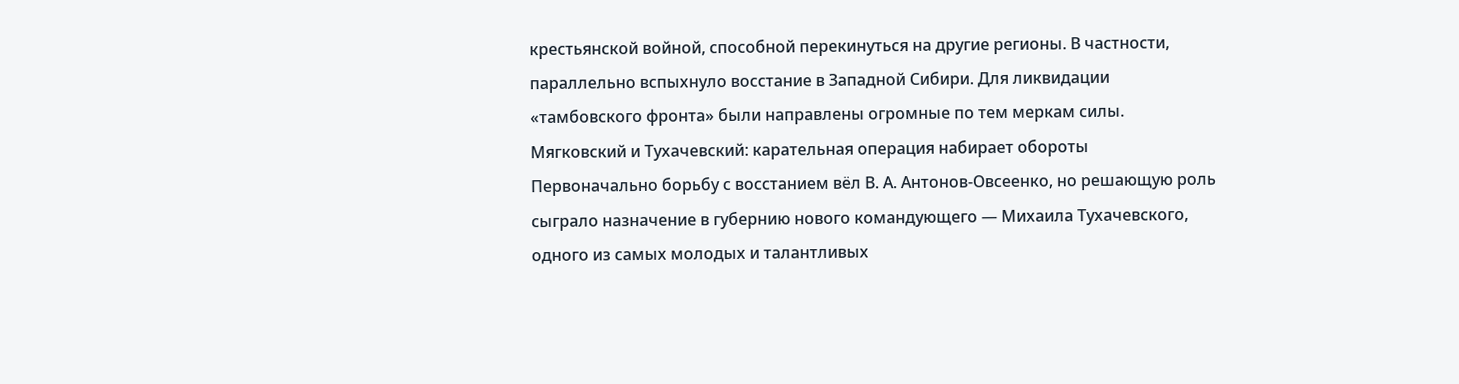крестьянской войной, способной перекинуться на другие регионы. В частности, параллельно вспыхнуло восстание в Западной Сибири. Для ликвидации «тамбовского фронта» были направлены огромные по тем меркам силы.
Мягковский и Тухачевский: карательная операция набирает обороты
Первоначально борьбу с восстанием вёл В. А. Антонов-Овсеенко, но решающую роль сыграло назначение в губернию нового командующего — Михаила Тухачевского, одного из самых молодых и талантливых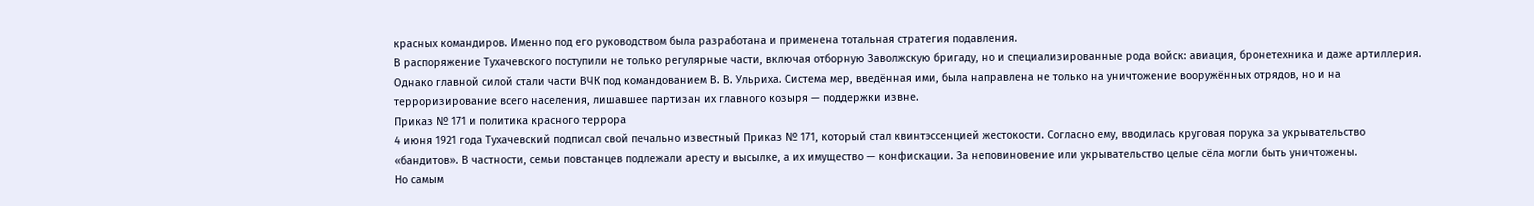красных командиров. Именно под его руководством была разработана и применена тотальная стратегия подавления.
В распоряжение Тухачевского поступили не только регулярные части, включая отборную Заволжскую бригаду, но и специализированные рода войск: авиация, бронетехника и даже артиллерия. Однако главной силой стали части ВЧК под командованием В. В. Ульриха. Система мер, введённая ими, была направлена не только на уничтожение вооружённых отрядов, но и на терроризирование всего населения, лишавшее партизан их главного козыря — поддержки извне.
Приказ № 171 и политика красного террора
4 июня 1921 года Тухачевский подписал свой печально известный Приказ № 171, который стал квинтэссенцией жестокости. Согласно ему, вводилась круговая порука за укрывательство «бандитов». В частности, семьи повстанцев подлежали аресту и высылке, а их имущество — конфискации. За неповиновение или укрывательство целые сёла могли быть уничтожены.
Но самым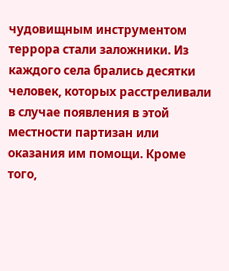чудовищным инструментом террора стали заложники. Из каждого села брались десятки человек, которых расстреливали в случае появления в этой местности партизан или оказания им помощи. Кроме того,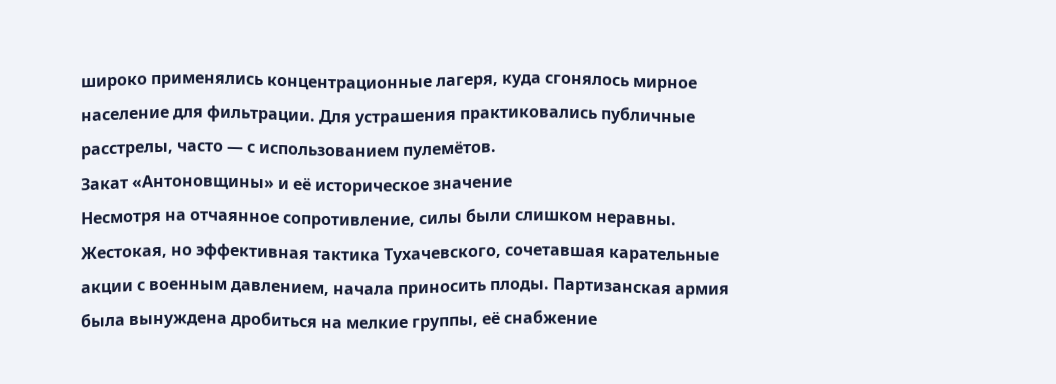широко применялись концентрационные лагеря, куда сгонялось мирное население для фильтрации. Для устрашения практиковались публичные расстрелы, часто — с использованием пулемётов.
Закат «Антоновщины» и её историческое значение
Несмотря на отчаянное сопротивление, силы были слишком неравны. Жестокая, но эффективная тактика Тухачевского, сочетавшая карательные акции с военным давлением, начала приносить плоды. Партизанская армия была вынуждена дробиться на мелкие группы, её снабжение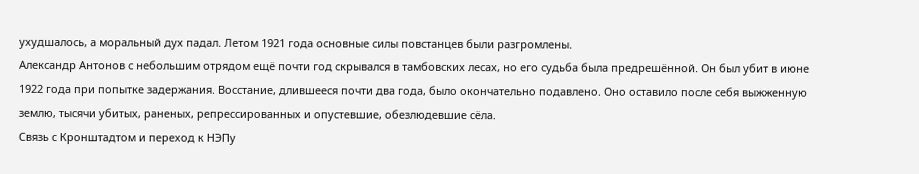ухудшалось, а моральный дух падал. Летом 1921 года основные силы повстанцев были разгромлены.
Александр Антонов с небольшим отрядом ещё почти год скрывался в тамбовских лесах, но его судьба была предрешённой. Он был убит в июне 1922 года при попытке задержания. Восстание, длившееся почти два года, было окончательно подавлено. Оно оставило после себя выжженную землю, тысячи убитых, раненых, репрессированных и опустевшие, обезлюдевшие сёла.
Связь с Кронштадтом и переход к НЭПу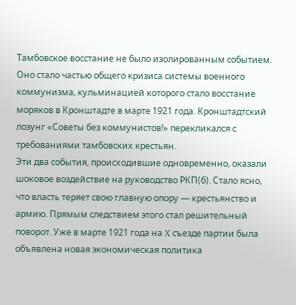Тамбовское восстание не было изолированным событием. Оно стало частью общего кризиса системы военного коммунизма, кульминацией которого стало восстание моряков в Кронштадте в марте 1921 года. Кронштадтский лозунг «Советы без коммунистов!» перекликался с требованиями тамбовских крестьян.
Эти два события, происходившие одновременно, оказали шоковое воздействие на руководство РКП(б). Стало ясно, что власть теряет свою главную опору — крестьянство и армию. Прямым следствием этого стал решительный поворот. Уже в марте 1921 года на X съезде партии была объявлена новая экономическая политика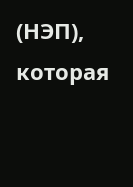(НЭП), которая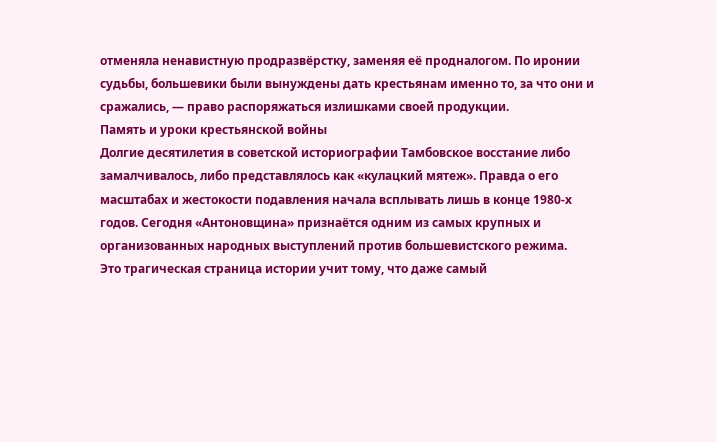отменяла ненавистную продразвёрстку, заменяя её продналогом. По иронии судьбы, большевики были вынуждены дать крестьянам именно то, за что они и сражались, — право распоряжаться излишками своей продукции.
Память и уроки крестьянской войны
Долгие десятилетия в советской историографии Тамбовское восстание либо замалчивалось, либо представлялось как «кулацкий мятеж». Правда о его масштабах и жестокости подавления начала всплывать лишь в конце 1980-х годов. Сегодня «Антоновщина» признаётся одним из самых крупных и организованных народных выступлений против большевистского режима.
Это трагическая страница истории учит тому, что даже самый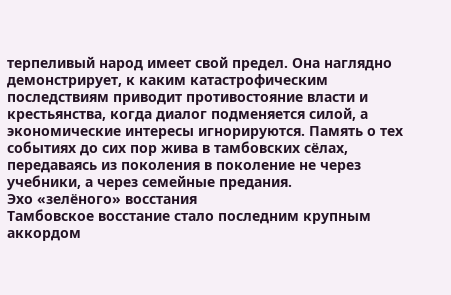терпеливый народ имеет свой предел. Она наглядно демонстрирует, к каким катастрофическим последствиям приводит противостояние власти и крестьянства, когда диалог подменяется силой, а экономические интересы игнорируются. Память о тех событиях до сих пор жива в тамбовских сёлах, передаваясь из поколения в поколение не через учебники, а через семейные предания.
Эхо «зелёного» восстания
Тамбовское восстание стало последним крупным аккордом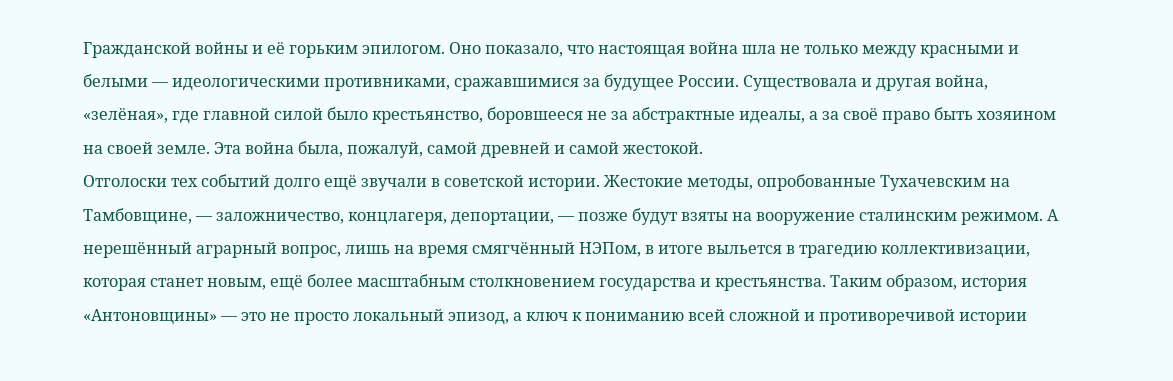Гражданской войны и её горьким эпилогом. Оно показало, что настоящая война шла не только между красными и белыми — идеологическими противниками, сражавшимися за будущее России. Существовала и другая война, «зелёная», где главной силой было крестьянство, боровшееся не за абстрактные идеалы, а за своё право быть хозяином на своей земле. Эта война была, пожалуй, самой древней и самой жестокой.
Отголоски тех событий долго ещё звучали в советской истории. Жестокие методы, опробованные Тухачевским на Тамбовщине, — заложничество, концлагеря, депортации, — позже будут взяты на вооружение сталинским режимом. А нерешённый аграрный вопрос, лишь на время смягчённый НЭПом, в итоге выльется в трагедию коллективизации, которая станет новым, ещё более масштабным столкновением государства и крестьянства. Таким образом, история «Антоновщины» — это не просто локальный эпизод, а ключ к пониманию всей сложной и противоречивой истории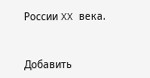России XX века.


Добавить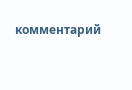комментарий